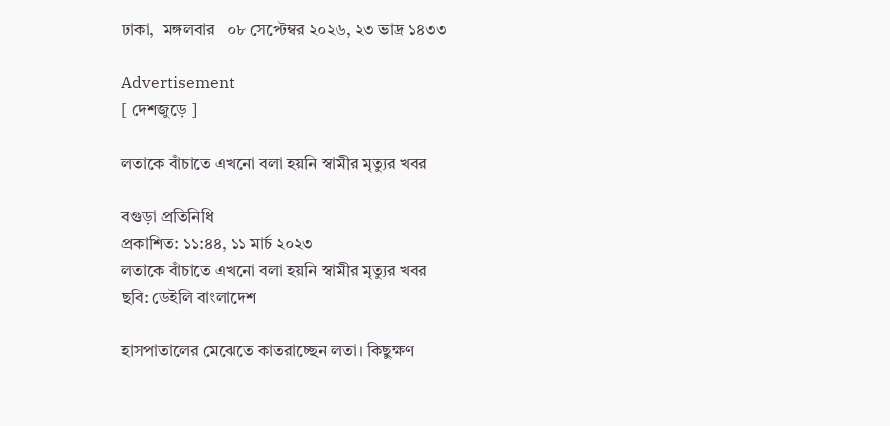ঢাকা,  মঙ্গলবার   ০৮ সেপ্টেম্বর ২০২৬, ২৩ ভাদ্র ১৪৩৩

Advertisement
[ দেশজুড়ে ]

লতাকে বাঁচাতে এখনো বলা হয়নি স্বামীর মৃত্যুর খবর

বগুড়া প্রতিনিধি
প্রকাশিত: ১১:৪৪, ১১ মার্চ ২০২৩
লতাকে বাঁচাতে এখনো বলা হয়নি স্বামীর মৃত্যুর খবর
ছবি: ডেইলি বাংলাদেশ

হাসপাতালের মেঝেতে কাতরাচ্ছেন লতা। কিছুক্ষণ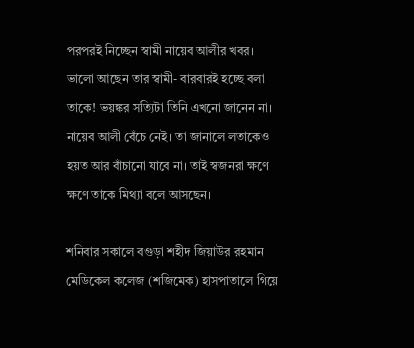পরপরই নিচ্ছেন স্বামী নায়েব আলীর খবর। ভালো আছেন তার স্বামী- বারবারই হচ্ছে বলা তাকে! ভয়ঙ্কর সত্যিটা তিনি এখনো জানেন না। নায়েব আলী বেঁচে নেই। তা জানালে লতাকেও হয়ত আর বাঁচানো যাবে না। তাই স্বজনরা ক্ষণে ক্ষণে তাকে মিথ্যা বলে আসছেন।

শনিবার সকালে বগুড়া শহীদ জিয়াউর রহমান মেডিকেল কলেজ (শজিমেক) হাসপাতালে গিয়ে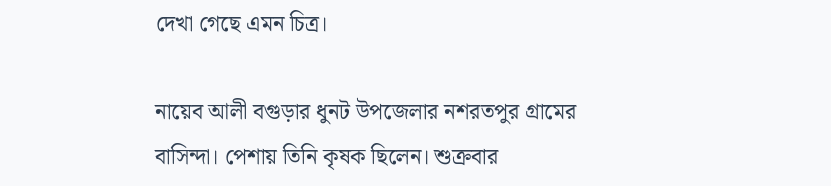দেখা গেছে এমন চিত্র।

নায়েব আলী বগুড়ার ধুনট উপজেলার নশরতপুর গ্রামের বাসিন্দা। পেশায় তিনি কৃষক ছিলেন। শুক্রবার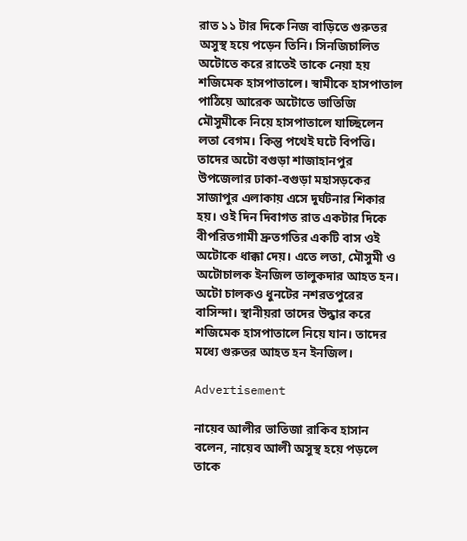রাত ১১ টার দিকে নিজ বাড়িতে গুরুতর অসুস্থ হয়ে পড়েন তিনি। সিনজিচালিত অটোতে করে রাতেই তাকে নেয়া হয় শজিমেক হাসপাতালে। স্বামীকে হাসপাতাল পাঠিয়ে আরেক অটোতে ভাতিজি মৌসুমীকে নিয়ে হাসপাতালে যাচ্ছিলেন লতা বেগম। কিন্তু পথেই ঘটে বিপত্তি। তাদের অটো বগুড়া শাজাহানপুর উপজেলার ঢাকা-বগুড়া মহাসড়কের সাজাপুর এলাকায় এসে দুর্ঘটনার শিকার হয়। ওই দিন দিবাগত রাত একটার দিকে বীপরিতগামী দ্রুতগতির একটি বাস ওই অটোকে ধাক্কা দেয়। এতে লতা, মৌসুমী ও অটোচালক ইনজিল তালুকদার আহত হন। অটো চালকও ধুনটের নশরতপুরের বাসিন্দা। স্থানীয়রা তাদের উদ্ধার করে শজিমেক হাসপাতালে নিয়ে যান। তাদের মধ্যে গুরুতর আহত হন ইনজিল।

Advertisement

নায়েব আলীর ভাতিজা রাকিব হাসান বলেন, নায়েব আলী অসুস্থ হয়ে পড়লে তাকে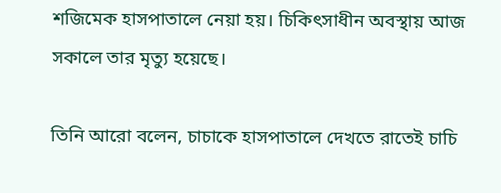শজিমেক হাসপাতালে নেয়া হয়। চিকিৎসাধীন অবস্থায় আজ সকালে তার মৃত্যু হয়েছে।

তিনি আরো বলেন, চাচাকে হাসপাতালে দেখতে রাতেই চাচি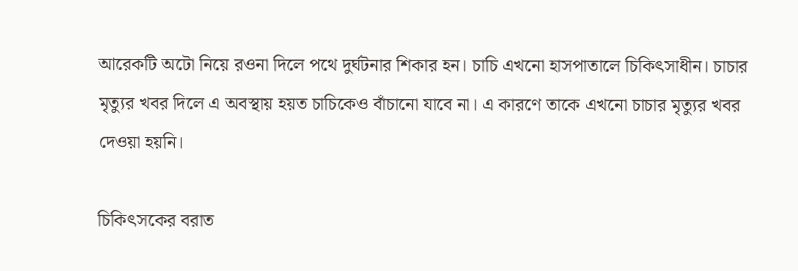আরেকটি অটো নিয়ে রওনা দিলে পথে দুর্ঘটনার শিকার হন। চাচি এখনো হাসপাতালে চিকিৎসাধীন। চাচার মৃত্যুর খবর দিলে এ অবস্থায় হয়ত চাচিকেও বাঁচানো যাবে না। এ কারণে তাকে এখনো চাচার মৃত্যুর খবর দেওয়া হয়নি।

চিকিৎসকের বরাত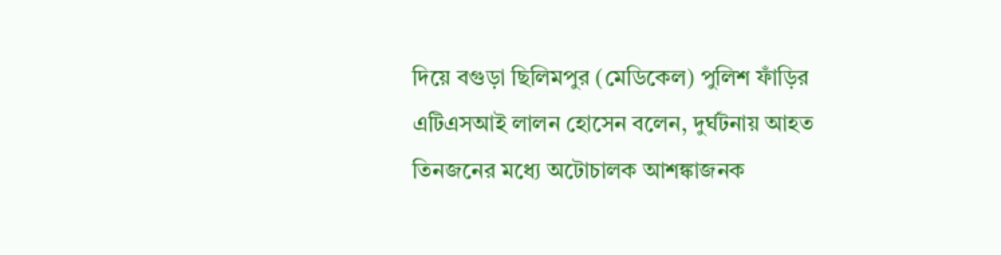দিয়ে বগুড়া ছিলিমপুর (মেডিকেল) পুলিশ ফাঁড়ির এটিএসআই লালন হোসেন বলেন, দুর্ঘটনায় আহত তিনজনের মধ্যে অটোচালক আশঙ্কাজনক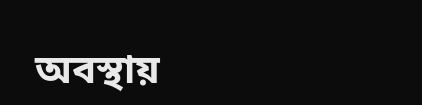অবস্থায়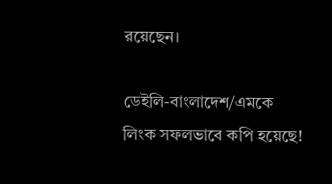রয়েছেন।

ডেইলি-বাংলাদেশ/এমকে
লিংক সফলভাবে কপি হয়েছে!